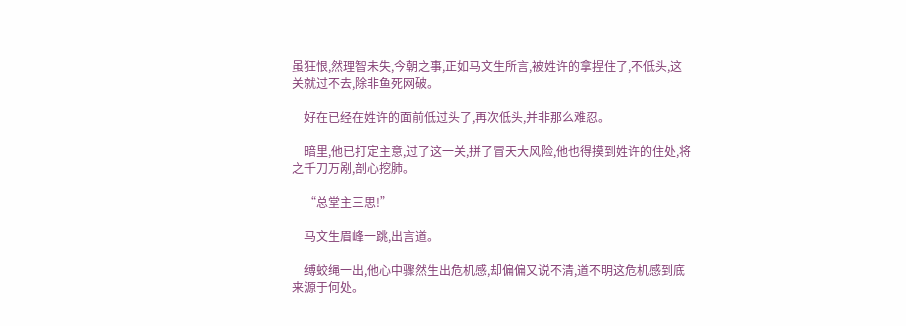虽狂恨,然理智未失,今朝之事,正如马文生所言,被姓许的拿捏住了,不低头,这关就过不去,除非鱼死网破。

    好在已经在姓许的面前低过头了,再次低头,并非那么难忍。

    暗里,他已打定主意,过了这一关,拼了冒天大风险,他也得摸到姓许的住处,将之千刀万剐,剖心挖肺。

    “总堂主三思!”

    马文生眉峰一跳,出言道。

    缚蛟绳一出,他心中骤然生出危机感,却偏偏又说不清,道不明这危机感到底来源于何处。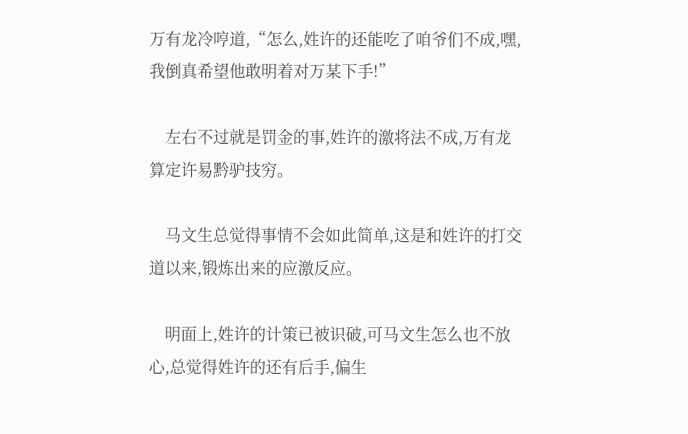万有龙冷哼道,“怎么,姓许的还能吃了咱爷们不成,嘿,我倒真希望他敢明着对万某下手!”

    左右不过就是罚金的事,姓许的激将法不成,万有龙算定许易黔驴技穷。

    马文生总觉得事情不会如此简单,这是和姓许的打交道以来,锻炼出来的应激反应。

    明面上,姓许的计策已被识破,可马文生怎么也不放心,总觉得姓许的还有后手,偏生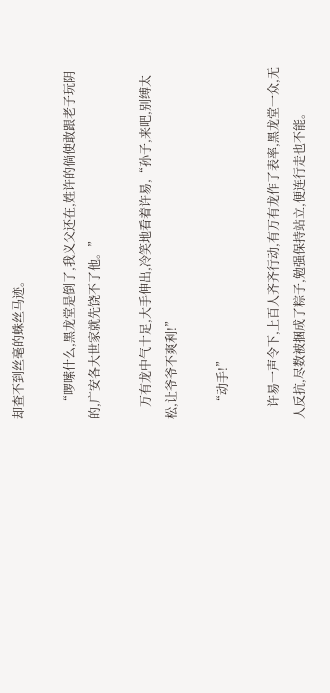却查不到丝毫的蛛丝马迹。

    “啰嗦什么,黑龙堂是倒了,我义父还在,姓许的倘使敢跟老子玩阴的,广安各大世家就先饶不了他。”

    万有龙中气十足,大手伸出,冷笑地看着许易,“孙子,来吧,别缚太松,让爷爷不爽利!”

    “动手!”

    许易一声令下,上百人齐齐行动,有万有龙作了表率,黑龙堂一众,无人反抗,尽数被捆成了粽子,勉强保持站立,便连行走也不能。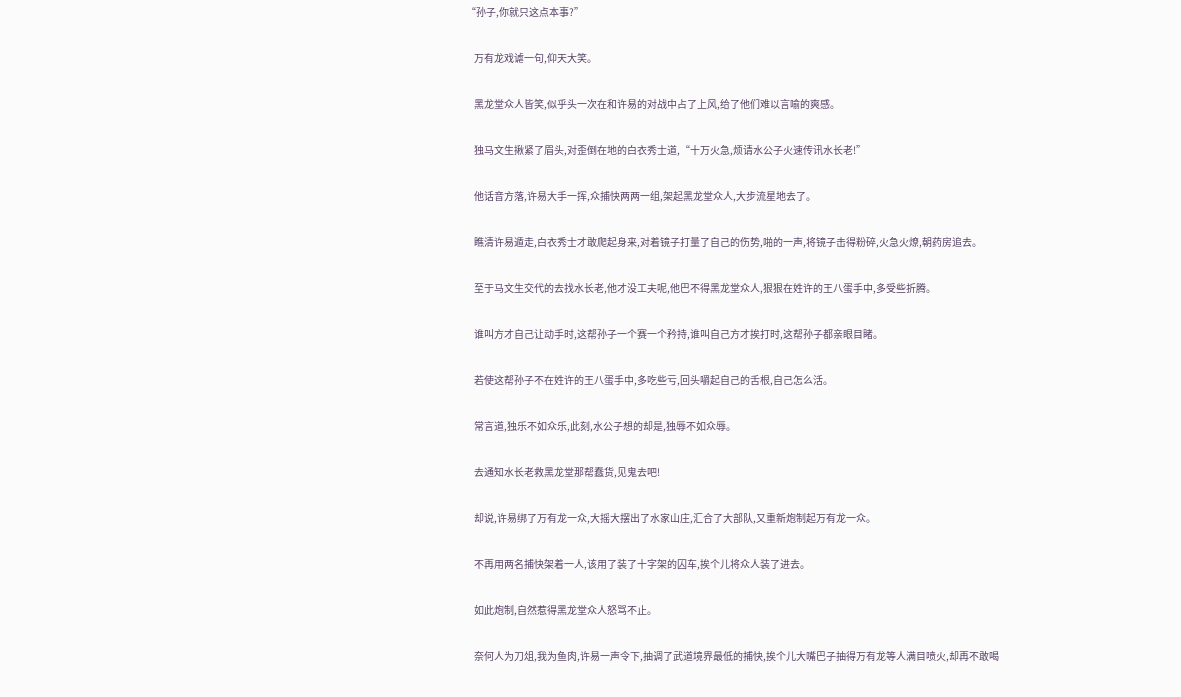“孙子,你就只这点本事?”

    万有龙戏谑一句,仰天大笑。

    黑龙堂众人皆笑,似乎头一次在和许易的对战中占了上风,给了他们难以言喻的爽感。

    独马文生揪紧了眉头,对歪倒在地的白衣秀士道,“十万火急,烦请水公子火速传讯水长老!”

    他话音方落,许易大手一挥,众捕快两两一组,架起黑龙堂众人,大步流星地去了。

    瞧清许易遁走,白衣秀士才敢爬起身来,对着镜子打量了自己的伤势,啪的一声,将镜子击得粉碎,火急火燎,朝药房追去。

    至于马文生交代的去找水长老,他才没工夫呢,他巴不得黑龙堂众人,狠狠在姓许的王八蛋手中,多受些折腾。

    谁叫方才自己让动手时,这帮孙子一个赛一个矜持,谁叫自己方才挨打时,这帮孙子都亲眼目睹。

    若使这帮孙子不在姓许的王八蛋手中,多吃些亏,回头嚼起自己的舌根,自己怎么活。

    常言道,独乐不如众乐,此刻,水公子想的却是,独辱不如众辱。

    去通知水长老救黑龙堂那帮蠢货,见鬼去吧!

    却说,许易绑了万有龙一众,大摇大摆出了水家山庄,汇合了大部队,又重新炮制起万有龙一众。

    不再用两名捕快架着一人,该用了装了十字架的囚车,挨个儿将众人装了进去。

    如此炮制,自然惹得黑龙堂众人怒骂不止。

    奈何人为刀俎,我为鱼肉,许易一声令下,抽调了武道境界最低的捕快,挨个儿大嘴巴子抽得万有龙等人满目喷火,却再不敢喝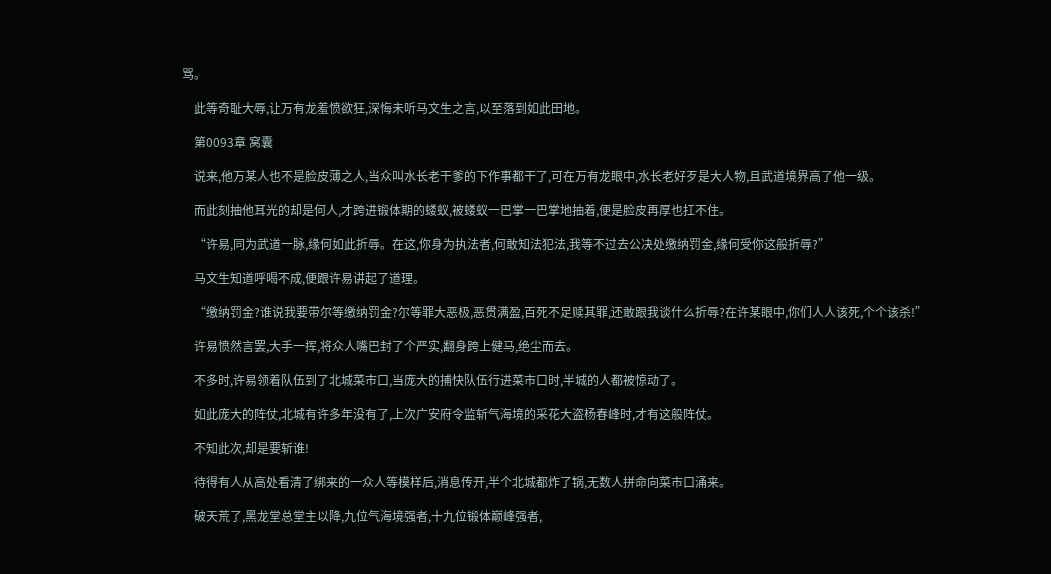骂。

    此等奇耻大辱,让万有龙羞愤欲狂,深悔未听马文生之言,以至落到如此田地。

    第0093章 窝囊

    说来,他万某人也不是脸皮薄之人,当众叫水长老干爹的下作事都干了,可在万有龙眼中,水长老好歹是大人物,且武道境界高了他一级。

    而此刻抽他耳光的却是何人,才跨进锻体期的蝼蚁,被蝼蚁一巴掌一巴掌地抽着,便是脸皮再厚也扛不住。

    “许易,同为武道一脉,缘何如此折辱。在这,你身为执法者,何敢知法犯法,我等不过去公决处缴纳罚金,缘何受你这般折辱?”

    马文生知道呼喝不成,便跟许易讲起了道理。

    “缴纳罚金?谁说我要带尔等缴纳罚金?尔等罪大恶极,恶贯满盈,百死不足赎其罪,还敢跟我谈什么折辱?在许某眼中,你们人人该死,个个该杀!”

    许易愤然言罢,大手一挥,将众人嘴巴封了个严实,翻身跨上健马,绝尘而去。

    不多时,许易领着队伍到了北城菜市口,当庞大的捕快队伍行进菜市口时,半城的人都被惊动了。

    如此庞大的阵仗,北城有许多年没有了,上次广安府令监斩气海境的采花大盗杨春峰时,才有这般阵仗。

    不知此次,却是要斩谁!

    待得有人从高处看清了绑来的一众人等模样后,消息传开,半个北城都炸了锅,无数人拼命向菜市口涌来。

    破天荒了,黑龙堂总堂主以降,九位气海境强者,十九位锻体巅峰强者,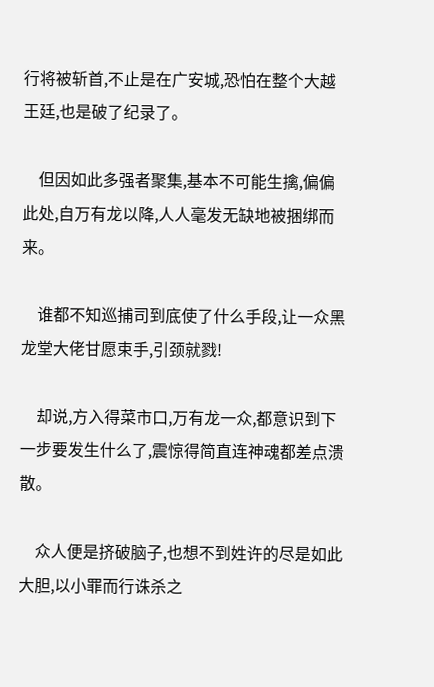行将被斩首,不止是在广安城,恐怕在整个大越王廷,也是破了纪录了。

    但因如此多强者聚集,基本不可能生擒,偏偏此处,自万有龙以降,人人毫发无缺地被捆绑而来。

    谁都不知巡捕司到底使了什么手段,让一众黑龙堂大佬甘愿束手,引颈就戮!

    却说,方入得菜市口,万有龙一众,都意识到下一步要发生什么了,震惊得简直连神魂都差点溃散。

    众人便是挤破脑子,也想不到姓许的尽是如此大胆,以小罪而行诛杀之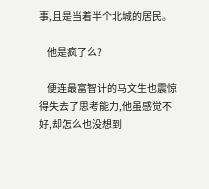事,且是当着半个北城的居民。

    他是疯了么?

    便连最富智计的马文生也震惊得失去了思考能力,他虽感觉不好,却怎么也没想到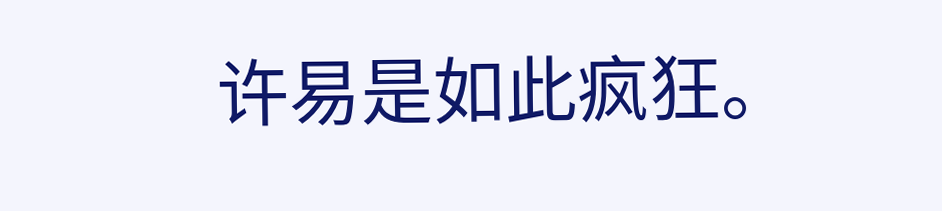许易是如此疯狂。